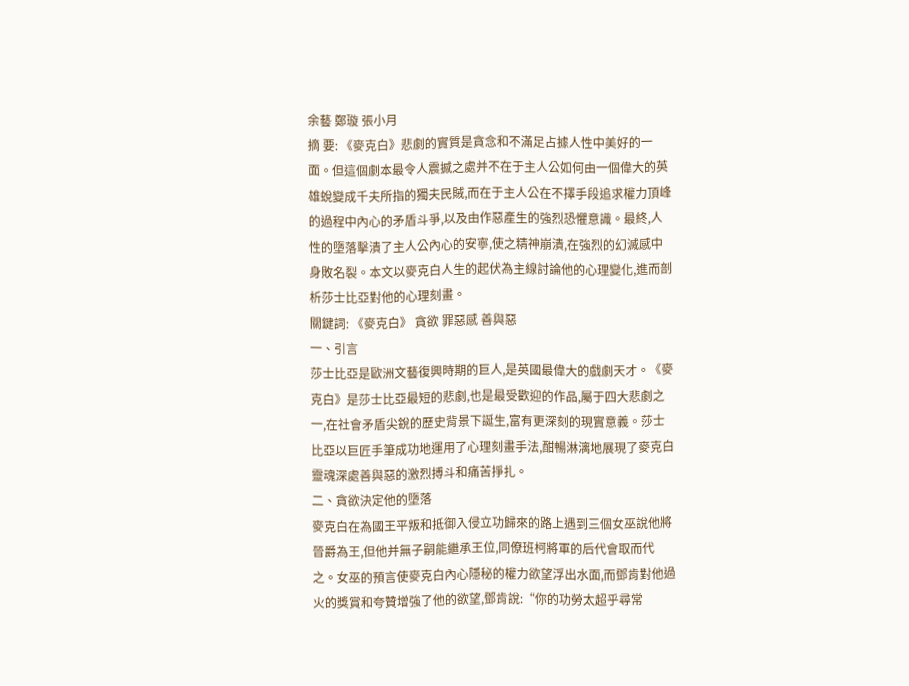余藝 鄭璇 張小月
摘 要: 《麥克白》悲劇的實質是貪念和不滿足占據人性中美好的一面。但這個劇本最令人震撼之處并不在于主人公如何由一個偉大的英雄蛻變成千夫所指的獨夫民賊,而在于主人公在不擇手段追求權力頂峰的過程中內心的矛盾斗爭,以及由作惡產生的強烈恐懼意識。最終,人性的墮落擊潰了主人公內心的安寧,使之精神崩潰,在強烈的幻滅感中身敗名裂。本文以麥克白人生的起伏為主線討論他的心理變化,進而剖析莎士比亞對他的心理刻畫。
關鍵詞: 《麥克白》 貪欲 罪惡感 善與惡
一、引言
莎士比亞是歐洲文藝復興時期的巨人,是英國最偉大的戲劇天才。《麥克白》是莎士比亞最短的悲劇,也是最受歡迎的作品,屬于四大悲劇之一,在社會矛盾尖銳的歷史背景下誕生,富有更深刻的現實意義。莎士比亞以巨匠手筆成功地運用了心理刻畫手法,酣暢淋漓地展現了麥克白靈魂深處善與惡的激烈搏斗和痛苦掙扎。
二、貪欲決定他的墮落
麥克白在為國王平叛和抵御入侵立功歸來的路上遇到三個女巫說他將晉爵為王,但他并無子嗣能繼承王位,同僚班柯將軍的后代會取而代之。女巫的預言使麥克白內心隱秘的權力欲望浮出水面,而鄧肯對他過火的獎賞和夸贊增強了他的欲望,鄧肯說:“你的功勞太超乎尋常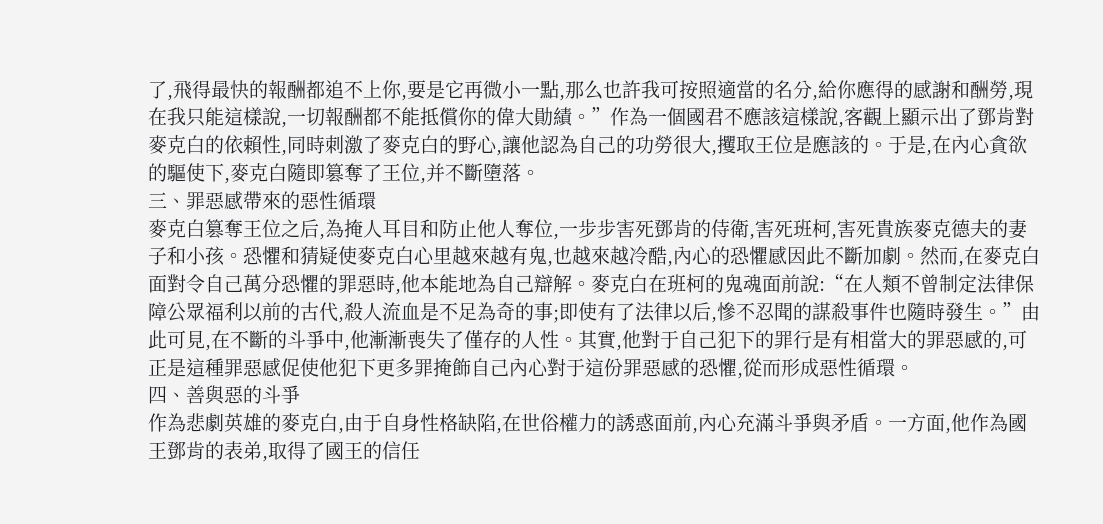了,飛得最快的報酬都追不上你,要是它再微小一點,那么也許我可按照適當的名分,給你應得的感謝和酬勞,現在我只能這樣說,一切報酬都不能抵償你的偉大勛績。”作為一個國君不應該這樣說,客觀上顯示出了鄧肯對麥克白的依賴性,同時刺激了麥克白的野心,讓他認為自己的功勞很大,攫取王位是應該的。于是,在內心貪欲的驅使下,麥克白隨即篡奪了王位,并不斷墮落。
三、罪惡感帶來的惡性循環
麥克白篡奪王位之后,為掩人耳目和防止他人奪位,一步步害死鄧肯的侍衛,害死班柯,害死貴族麥克德夫的妻子和小孩。恐懼和猜疑使麥克白心里越來越有鬼,也越來越冷酷,內心的恐懼感因此不斷加劇。然而,在麥克白面對令自己萬分恐懼的罪惡時,他本能地為自己辯解。麥克白在班柯的鬼魂面前說:“在人類不曾制定法律保障公眾福利以前的古代,殺人流血是不足為奇的事;即使有了法律以后,慘不忍聞的謀殺事件也隨時發生。”由此可見,在不斷的斗爭中,他漸漸喪失了僅存的人性。其實,他對于自己犯下的罪行是有相當大的罪惡感的,可正是這種罪惡感促使他犯下更多罪掩飾自己內心對于這份罪惡感的恐懼,從而形成惡性循環。
四、善與惡的斗爭
作為悲劇英雄的麥克白,由于自身性格缺陷,在世俗權力的誘惑面前,內心充滿斗爭與矛盾。一方面,他作為國王鄧肯的表弟,取得了國王的信任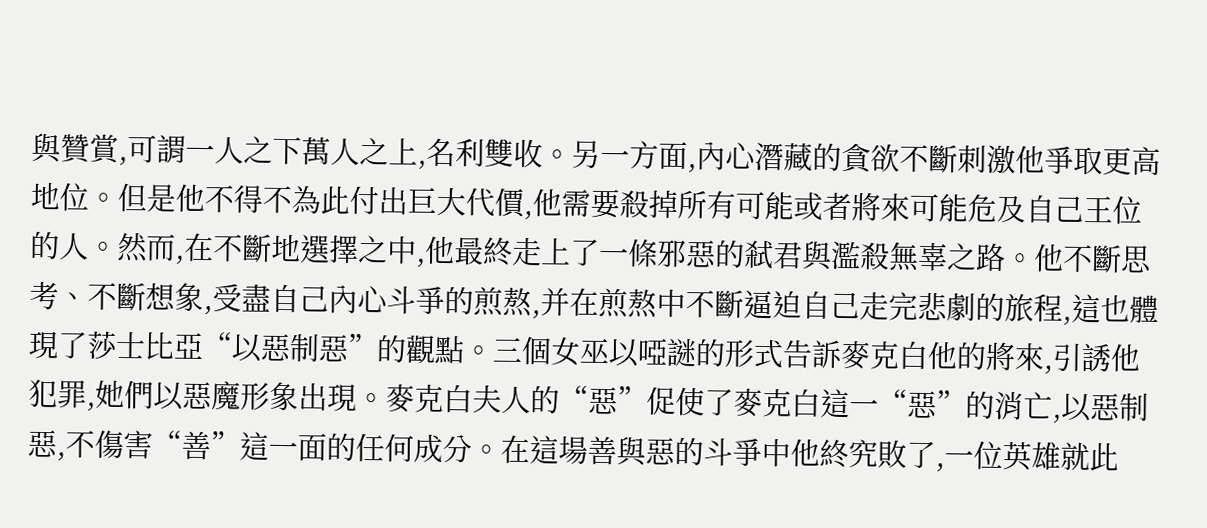與贊賞,可謂一人之下萬人之上,名利雙收。另一方面,內心潛藏的貪欲不斷刺激他爭取更高地位。但是他不得不為此付出巨大代價,他需要殺掉所有可能或者將來可能危及自己王位的人。然而,在不斷地選擇之中,他最終走上了一條邪惡的弒君與濫殺無辜之路。他不斷思考、不斷想象,受盡自己內心斗爭的煎熬,并在煎熬中不斷逼迫自己走完悲劇的旅程,這也體現了莎士比亞“以惡制惡”的觀點。三個女巫以啞謎的形式告訴麥克白他的將來,引誘他犯罪,她們以惡魔形象出現。麥克白夫人的“惡”促使了麥克白這一“惡”的消亡,以惡制惡,不傷害“善”這一面的任何成分。在這場善與惡的斗爭中他終究敗了,一位英雄就此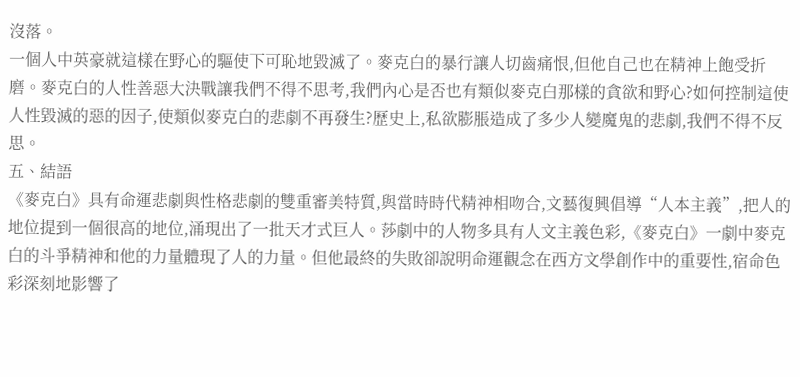沒落。
一個人中英豪就這樣在野心的驅使下可恥地毀滅了。麥克白的暴行讓人切齒痛恨,但他自己也在精神上飽受折磨。麥克白的人性善惡大決戰讓我們不得不思考,我們內心是否也有類似麥克白那樣的貪欲和野心?如何控制這使人性毀滅的惡的因子,使類似麥克白的悲劇不再發生?歷史上,私欲膨脹造成了多少人變魔鬼的悲劇,我們不得不反思。
五、結語
《麥克白》具有命運悲劇與性格悲劇的雙重審美特質,與當時時代精神相吻合,文藝復興倡導“人本主義”,把人的地位提到一個很高的地位,涌現出了一批天才式巨人。莎劇中的人物多具有人文主義色彩,《麥克白》一劇中麥克白的斗爭精神和他的力量體現了人的力量。但他最終的失敗卻說明命運觀念在西方文學創作中的重要性,宿命色彩深刻地影響了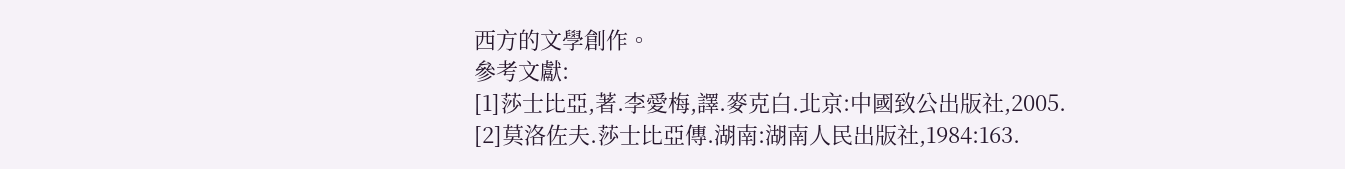西方的文學創作。
參考文獻:
[1]莎士比亞,著.李愛梅,譯.麥克白.北京:中國致公出版社,2005.
[2]莫洛佐夫.莎士比亞傳.湖南:湖南人民出版社,1984:163.